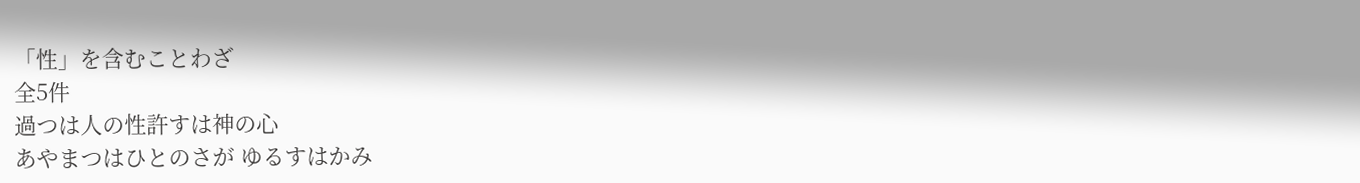「性」を含むことわざ
全5件
過つは人の性許すは神の心
あやまつはひとのさが ゆるすはかみ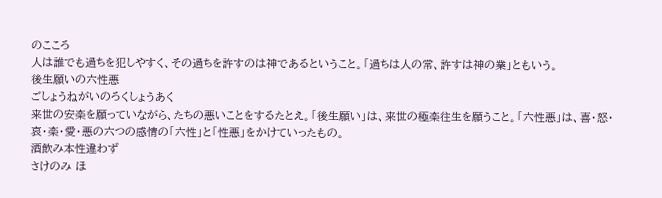のこころ
人は誰でも過ちを犯しやすく、その過ちを許すのは神であるということ。「過ちは人の常、許すは神の業」ともいう。
後生願いの六性悪
ごしょうねがいのろくしょうあく
来世の安楽を願っていながら、たちの悪いことをするたとえ。「後生願い」は、来世の極楽往生を願うこと。「六性悪」は、喜・怒・哀・楽・愛・悪の六つの感情の「六性」と「性悪」をかけていったもの。
酒飲み本性違わず
さけのみ ほ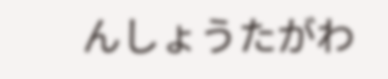んしょうたがわ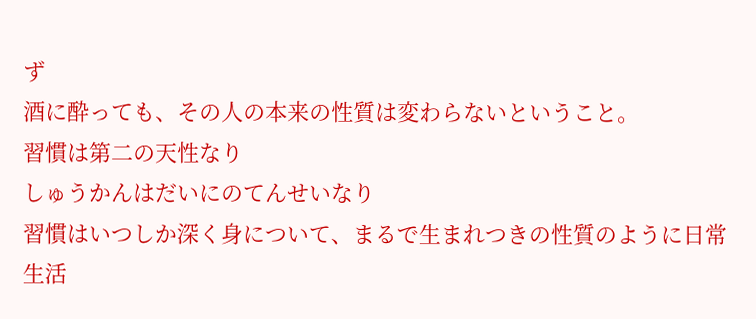ず
酒に酔っても、その人の本来の性質は変わらないということ。
習慣は第二の天性なり
しゅうかんはだいにのてんせいなり
習慣はいつしか深く身について、まるで生まれつきの性質のように日常生活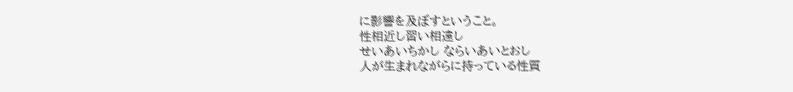に影響を及ぼすということ。
性相近し習い相遠し
せいあいちかし ならいあいとおし
人が生まれながらに持っている性質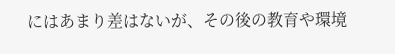にはあまり差はないが、その後の教育や環境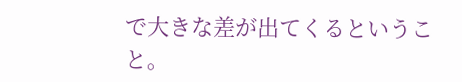で大きな差が出てくるということ。